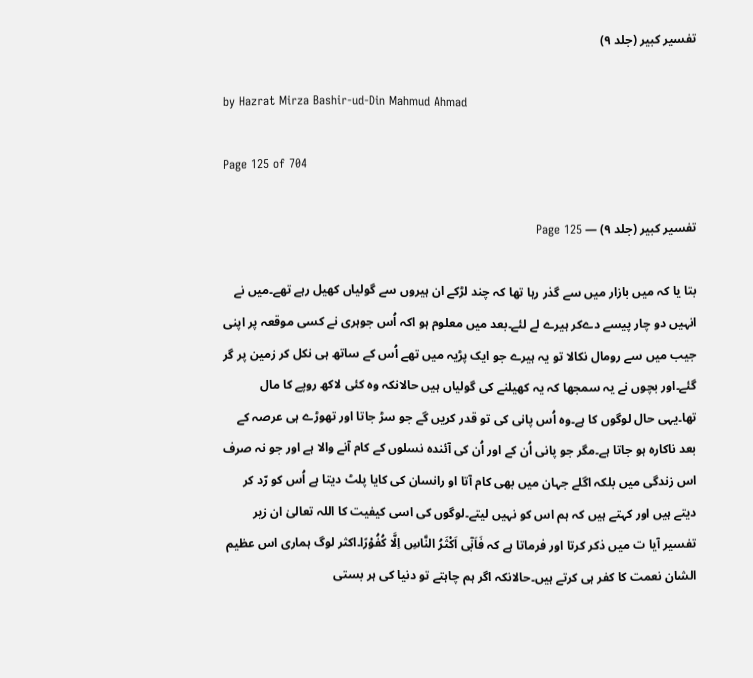تفسیر کبیر (جلد ۹)

by Hazrat Mirza Bashir-ud-Din Mahmud Ahmad

Page 125 of 704

تفسیر کبیر (جلد ۹) — Page 125

بتا یا کہ میں بازار میں سے گذر رہا تھا کہ چند لڑکے ان ہیروں سے گولیاں کھیل رہے تھے۔میں نے انہیں دو چار پیسے دےکر ہیرے لے لئے۔بعد میں معلوم ہو اکہ اُس جوہری نے کسی موقعہ پر اپنی جیب میں سے رومال نکالا تو یہ ہیرے جو ایک پڑیہ میں تھے اُس کے ساتھ ہی نکل کر زمین پر گر گئے۔اور بچوں نے یہ سمجھا کہ یہ کھیلنے کی گولیاں ہیں حالانکہ وہ کئی لاکھ روپے کا مال تھا۔یہی حال لوگوں کا ہے۔وہ اُس پانی کی تو قدر کریں گے جو سڑ جاتا اور تھوڑے ہی عرصہ کے بعد ناکارہ ہو جاتا ہے۔مگر جو پانی اُن کے اور اُن کی آئندہ نسلوں کے کام آنے والا ہے اور جو نہ صرف اس زندگی میں بلکہ اگلے جہان میں بھی کام آتا او رانسان کی کایا پلٹ دیتا ہے اُس کو رّد کر دیتے ہیں اور کہتے ہیں کہ ہم اس کو نہیں لیتے۔لوگوں کی اسی کیفیت کا اللہ تعالیٰ ان زیر تفسیر آیا ت میں ذکر کرتا اور فرماتا ہے کہ فَاَبٰۤى اَكْثَرُ النَّاسِ اِلَّا كُفُوْرًا۔اکثر لوگ ہماری اس عظیم الشان نعمت کا کفر ہی کرتے ہیں۔حالانکہ اگر ہم چاہتے تو دنیا کی ہر بستی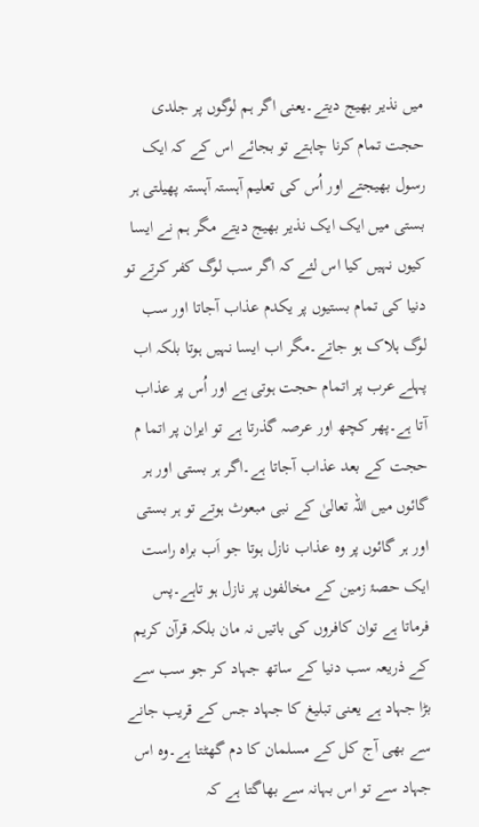میں نذیر بھیج دیتے۔یعنی اگر ہم لوگوں پر جلدی حجت تمام کرنا چاہتے تو بجائے اس کے کہ ایک رسول بھیجتے اور اُس کی تعلیم آہستہ آہستہ پھیلتی ہر بستی میں ایک ایک نذیر بھیج دیتے مگر ہم نے ایسا کیوں نہیں کیا اس لئے کہ اگر سب لوگ کفر کرتے تو دنیا کی تمام بستیوں پر یکدم عذاب آجاتا اور سب لوگ ہلاک ہو جاتے۔مگر اب ایسا نہیں ہوتا بلکہ اب پہلے عرب پر اتمام حجت ہوتی ہے اور اُس پر عذاب آتا ہے۔پھر کچھ اور عرصہ گذرتا ہے تو ایران پر اتما م حجت کے بعد عذاب آجاتا ہے۔اگر ہر بستی اور ہر گائوں میں اللہ تعالیٰ کے نبی مبعوث ہوتے تو ہر بستی اور ہر گائوں پر وہ عذاب نازل ہوتا جو اَب براہ راست ایک حصۂ زمین کے مخالفوں پر نازل ہو تاہے۔پس فرماتا ہے توان کافروں کی باتیں نہ مان بلکہ قرآن کریم کے ذریعہ سب دنیا کے ساتھ جہاد کر جو سب سے بڑا جہاد ہے یعنی تبلیغ کا جہاد جس کے قریب جانے سے بھی آج کل کے مسلمان کا دم گھٹتا ہے۔وہ اس جہاد سے تو اس بہانہ سے بھاگتا ہے کہ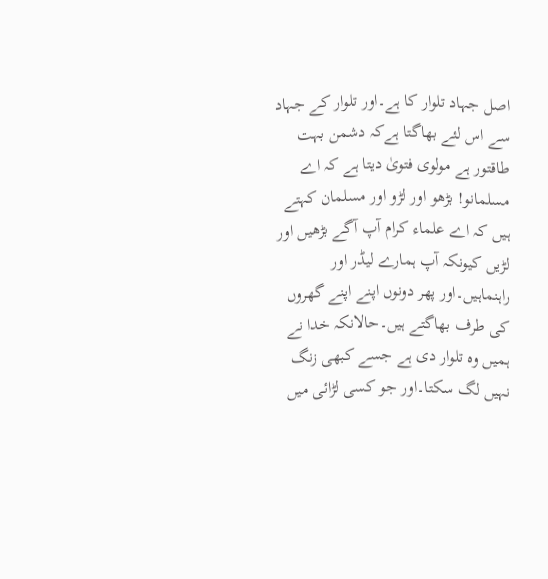اصل جہاد تلوار کا ہے۔اور تلوار کے جہاد سے اس لئے بھاگتا ہےکہ دشمن بہت طاقتور ہے مولوی فتویٰ دیتا ہے کہ اے مسلمانو! بڑھو اور لڑو اور مسلمان کہتے ہیں کہ اے علماء کرام آپ آگے بڑھیں اور لڑیں کیونکہ آپ ہمارے لیڈر اور راہنماہیں۔اور پھر دونوں اپنے اپنے گھروں کی طرف بھاگتے ہیں۔حالانکہ خدا نے ہمیں وہ تلوار دی ہے جسے کبھی زنگ نہیں لگ سکتا۔اور جو کسی لڑائی میں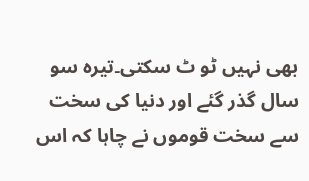بھی نہیں ٹو ٹ سکتی۔تیرہ سو سال گذر گئے اور دنیا کی سخت سے سخت قوموں نے چاہا کہ اس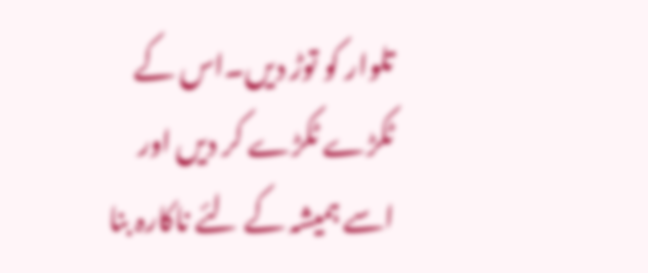تلوار کو توڑ دیں۔اس کے ٹکڑے ٹکڑے کر دیں اور اسے ہمیشہ کے لئے ناکارہ بنا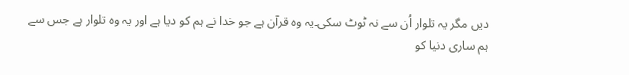دیں مگر یہ تلوار اُن سے نہ ٹوٹ سکی۔یہ وہ قرآن ہے جو خدا نے ہم کو دیا ہے اور یہ وہ تلوار ہے جس سے ہم ساری دنیا کو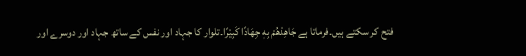فتح کر سکتے ہیں۔فرماتا ہے جَاهِدْهُمْ بِهٖ جِهَادًا كَبِيْرًا۔تلوار کا جہاد اور نفس کے ساتھ جہاد اور دوسرے اور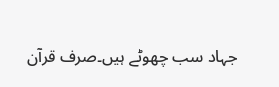جہاد سب چھوٹے ہیں۔صرف قرآن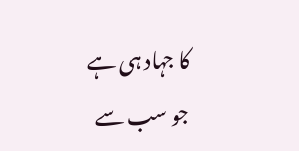کا جہاد ہی ہے جو سب سے